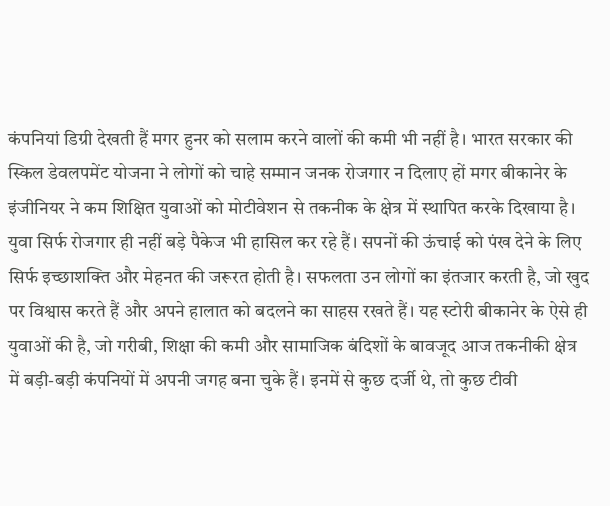कंपनियां डिग्री देखती हैं मगर हुनर को सलाम करने वालों की कमी भी नहीं है। भारत सरकार की स्किल डेवलपमेंट योजना ने लोगों को चाहे सम्मान जनक रोजगार न दिलाए हों मगर बीकानेर के इंजीनियर ने कम शिक्षित युवाओं को मोटीवेशन से तकनीक के क्षेत्र में स्थापित करके दिखाया है। युवा सिर्फ रोजगार ही नहीं बड़े पैकेज भी हासिल कर रहे हैं। सपनों की ऊंचाई को पंख देने के लिए सिर्फ इच्छाशक्ति और मेहनत की जरूरत होती है। सफलता उन लोगों का इंतजार करती है, जो खुद पर विश्वास करते हैं और अपने हालात को बदलने का साहस रखते हैं। यह स्टोरी बीकानेर के ऐसे ही युवाओं की है, जो गरीबी, शिक्षा की कमी और सामाजिक बंदिशों के बावजूद आज तकनीकी क्षेत्र में बड़ी-बड़ी कंपनियों में अपनी जगह बना चुके हैं। इनमें से कुछ दर्जी थे, तो कुछ टीवी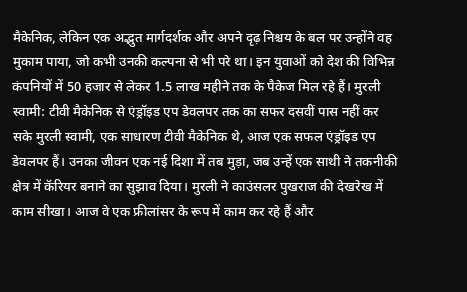मैकेनिक, लेकिन एक अद्भुत मार्गदर्शक और अपने दृढ़ निश्चय के बल पर उन्होंने वह मुकाम पाया, जो कभी उनकी कल्पना से भी परे था। इन युवाओं को देश की विभिन्न कंपनियों में 50 हजार से लेकर 1.5 लाख महीने तक के पैकेज मिल रहे हैं। मुरली स्वामी: टीवी मैकेनिक से एंड्रॉइड एप डेवलपर तक का सफर दसवीं पास नहीं कर सके मुरली स्वामी, एक साधारण टीवी मैकेनिक थे, आज एक सफल एंड्रॉइड एप डेवलपर हैं। उनका जीवन एक नई दिशा में तब मुड़ा, जब उन्हें एक साथी ने तकनीकी क्षेत्र में कॅरियर बनाने का सुझाव दिया। मुरली ने काउंसलर पुखराज की देखरेख में काम सीखा। आज वे एक फ्रीलांसर के रूप में काम कर रहे हैं और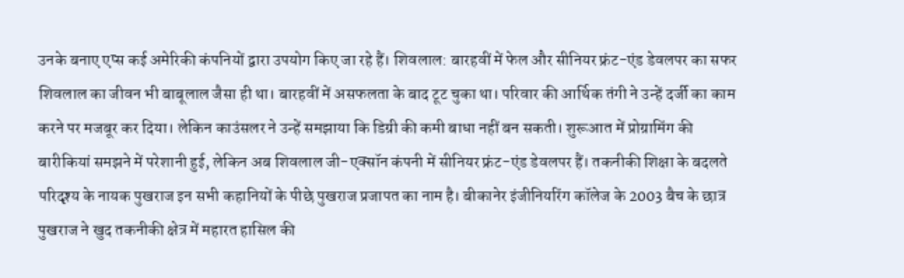उनके बनाए एप्स कई अमेरिकी कंपनियों द्वारा उपयोग किए जा रहे हैं। शिवलाल: बारहवीं में फेल और सीनियर फ्रंट-एंड डेवलपर का सफर शिवलाल का जीवन भी बाबूलाल जैसा ही था। बारहवीं में असफलता के बाद टूट चुका था। परिवार की आर्थिक तंगी ने उन्हें दर्जी का काम करने पर मजबूर कर दिया। लेकिन काउंसलर ने उन्हें समझाया कि डिग्री की कमी बाधा नहीं बन सकती। शुरूआत में प्रोग्रामिंग की बारीकियां समझने में परेशानी हुई, लेकिन अब शिवलाल जी-एक्सॉन कंपनी में सीनियर फ्रंट-एंड डेवलपर हैं। तकनीकी शिक्षा के बदलते परिदृश्य के नायक पुखराज इन सभी कहानियों के पीछे पुखराज प्रजापत का नाम है। बीकानेर इंजीनियरिंग कॉलेज के 2003 बैच के छात्र पुखराज ने खुद तकनीकी क्षेत्र में महारत हासिल की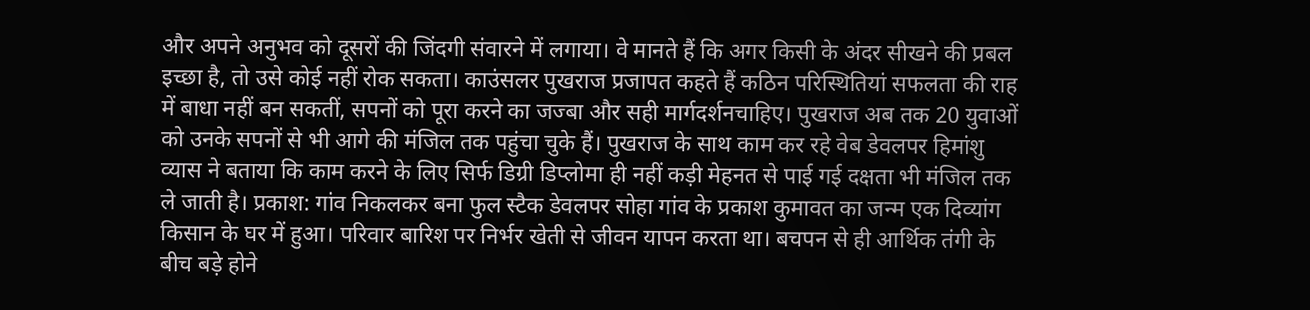और अपने अनुभव को दूसरों की जिंदगी संवारने में लगाया। वे मानते हैं कि अगर किसी के अंदर सीखने की प्रबल इच्छा है, तो उसे कोई नहीं रोक सकता। काउंसलर पुखराज प्रजापत कहते हैं कठिन परिस्थितियां सफलता की राह में बाधा नहीं बन सकतीं, सपनों को पूरा करने का जज्बा और सही मार्गदर्शनचाहिए। पुखराज अब तक 20 युवाओं को उनके सपनों से भी आगे की मंजिल तक पहुंचा चुके हैं। पुखराज के साथ काम कर रहे वेब डेवलपर हिमांशु व्यास ने बताया कि काम करने के लिए सिर्फ डिग्री डिप्लोमा ही नहीं कड़ी मेहनत से पाई गई दक्षता भी मंजिल तक ले जाती है। प्रकाश: गांव निकलकर बना फुल स्टैक डेवलपर सोहा गांव के प्रकाश कुमावत का जन्म एक दिव्यांग किसान के घर में हुआ। परिवार बारिश पर निर्भर खेती से जीवन यापन करता था। बचपन से ही आर्थिक तंगी के बीच बड़े होने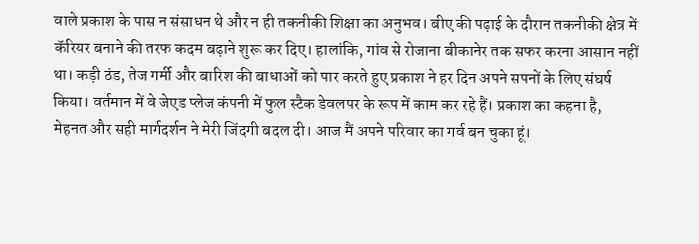वाले प्रकाश के पास न संसाधन थे और न ही तकनीकी शिक्षा का अनुभव। बीए की पढ़ाई के दौरान तकनीकी क्षेत्र में कॅरियर बनाने की तरफ कदम बढ़ाने शुरू कर दिए। हालांकि, गांव से रोजाना बीकानेर तक सफर करना आसान नहीं था। कड़ी ठंड, तेज गर्मी और बारिश की बाधाओं को पार करते हुए प्रकाश ने हर दिन अपने सपनों के लिए संघर्ष किया। वर्तमान में वे जेएड प्लेज कंपनी में फुल स्टैक डेवलपर के रूप में काम कर रहे हैं। प्रकाश का कहना है, मेहनत और सही मार्गदर्शन ने मेरी जिंदगी बदल दी। आज मैं अपने परिवार का गर्व बन चुका हूं।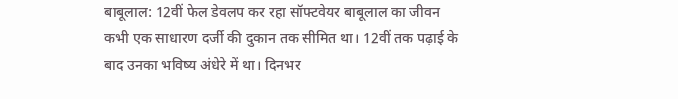बाबूलाल: 12वीं फेल डेवलप कर रहा सॉफ्टवेयर बाबूलाल का जीवन कभी एक साधारण दर्जी की दुकान तक सीमित था। 12वीं तक पढ़ाई के बाद उनका भविष्य अंधेरे में था। दिनभर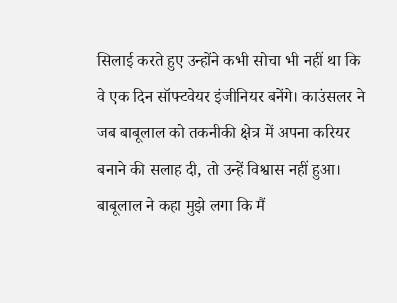सिलाई करते हुए उन्होंने कभी सोचा भी नहीं था कि वे एक दिन सॉफ्टवेयर इंजीनियर बनेंगे। काउंसलर ने जब बाबूलाल को तकनीकी क्षेत्र में अपना करियर बनाने की सलाह दी, तो उन्हें विश्वास नहीं हुआ। बाबूलाल ने कहा मुझे लगा कि मैं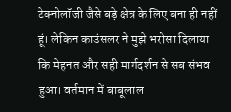टेक्नोलॉजी जैसे बड़े क्षेत्र के लिए बना ही नहीं हूं। लेकिन काउंसलर ने मुझे भरोसा दिलाया कि मेहनत और सही मार्गदर्शन से सब संभव हुआ। वर्तमान में बाबूलाल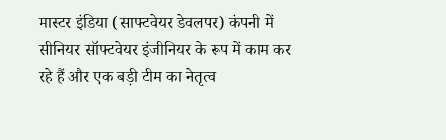मास्टर इंडिया (साफ्टवेयर डेवलपर) कंपनी में सीनियर सॉफ्टवेयर इंजीनियर के रूप में काम कर रहे हैं और एक बड़ी टीम का नेतृत्व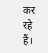कर रहे हैं।